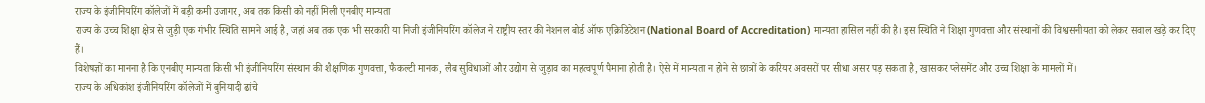राज्य के इंजीनियरिंग कॉलेजों में बड़ी कमी उजागर, अब तक किसी को नहीं मिली एनबीए मान्यता
राज्य के उच्च शिक्षा क्षेत्र से जुड़ी एक गंभीर स्थिति सामने आई है, जहां अब तक एक भी सरकारी या निजी इंजीनियरिंग कॉलेज ने राष्ट्रीय स्तर की नेशनल बोर्ड ऑफ एक्रिडिटेशन (National Board of Accreditation) मान्यता हासिल नहीं की है। इस स्थिति ने शिक्षा गुणवत्ता और संस्थानों की विश्वसनीयता को लेकर सवाल खड़े कर दिए हैं।
विशेषज्ञों का मानना है कि एनबीए मान्यता किसी भी इंजीनियरिंग संस्थान की शैक्षणिक गुणवत्ता, फैकल्टी मानक, लैब सुविधाओं और उद्योग से जुड़ाव का महत्वपूर्ण पैमाना होती है। ऐसे में मान्यता न होने से छात्रों के करियर अवसरों पर सीधा असर पड़ सकता है, खासकर प्लेसमेंट और उच्च शिक्षा के मामलों में।
राज्य के अधिकांश इंजीनियरिंग कॉलेजों में बुनियादी ढांचे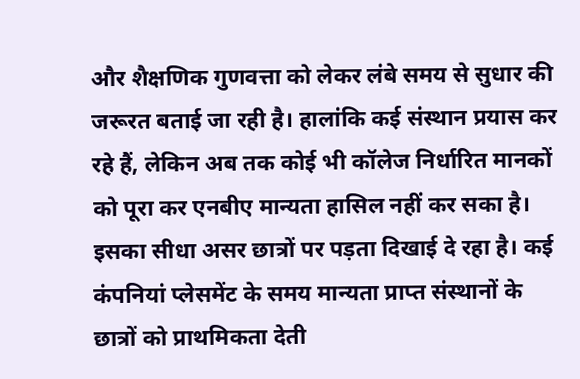और शैक्षणिक गुणवत्ता को लेकर लंबे समय से सुधार की जरूरत बताई जा रही है। हालांकि कई संस्थान प्रयास कर रहे हैं, लेकिन अब तक कोई भी कॉलेज निर्धारित मानकों को पूरा कर एनबीए मान्यता हासिल नहीं कर सका है।
इसका सीधा असर छात्रों पर पड़ता दिखाई दे रहा है। कई कंपनियां प्लेसमेंट के समय मान्यता प्राप्त संस्थानों के छात्रों को प्राथमिकता देती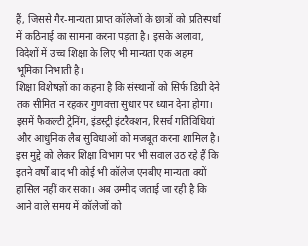हैं, जिससे गैर-मान्यता प्राप्त कॉलेजों के छात्रों को प्रतिस्पर्धा में कठिनाई का सामना करना पड़ता है। इसके अलावा, विदेशों में उच्च शिक्षा के लिए भी मान्यता एक अहम भूमिका निभाती है।
शिक्षा विशेषज्ञों का कहना है कि संस्थानों को सिर्फ डिग्री देने तक सीमित न रहकर गुणवत्ता सुधार पर ध्यान देना होगा। इसमें फैकल्टी ट्रेनिंग, इंडस्ट्री इंटरैक्शन, रिसर्च गतिविधियां और आधुनिक लैब सुविधाओं को मजबूत करना शामिल है।
इस मुद्दे को लेकर शिक्षा विभाग पर भी सवाल उठ रहे हैं कि इतने वर्षों बाद भी कोई भी कॉलेज एनबीए मान्यता क्यों हासिल नहीं कर सका। अब उम्मीद जताई जा रही है कि आने वाले समय में कॉलेजों को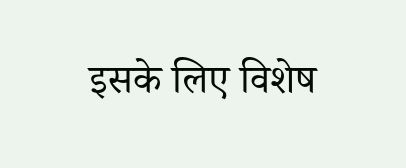इसके लिए विशेष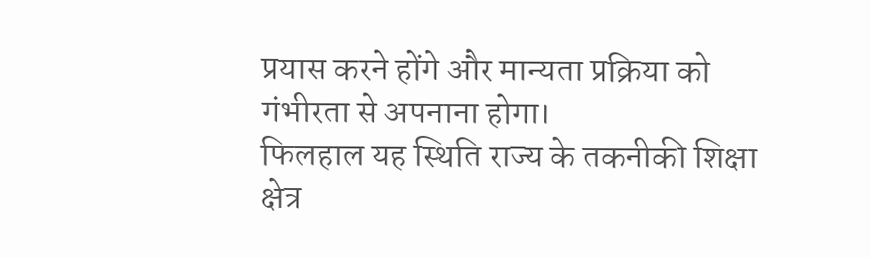प्रयास करने होंगे और मान्यता प्रक्रिया को गंभीरता से अपनाना होगा।
फिलहाल यह स्थिति राज्य के तकनीकी शिक्षा क्षेत्र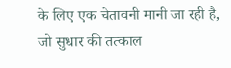के लिए एक चेतावनी मानी जा रही है, जो सुधार की तत्काल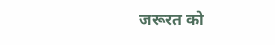जरूरत को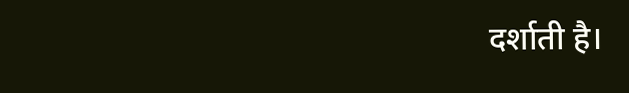दर्शाती है।